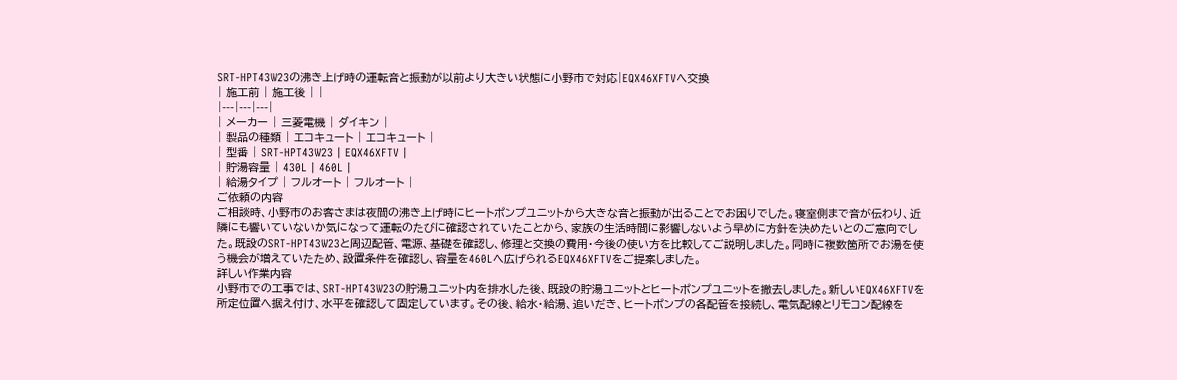SRT-HPT43W23の沸き上げ時の運転音と振動が以前より大きい状態に小野市で対応|EQX46XFTVへ交換
| 施工前 | 施工後 | |
|---|---|---|
| メーカー | 三菱電機 | ダイキン |
| 製品の種類 | エコキュート | エコキュート |
| 型番 | SRT-HPT43W23 | EQX46XFTV |
| 貯湯容量 | 430L | 460L |
| 給湯タイプ | フルオート | フルオート |
ご依頼の内容
ご相談時、小野市のお客さまは夜間の沸き上げ時にヒートポンプユニットから大きな音と振動が出ることでお困りでした。寝室側まで音が伝わり、近隣にも響いていないか気になって運転のたびに確認されていたことから、家族の生活時間に影響しないよう早めに方針を決めたいとのご意向でした。既設のSRT-HPT43W23と周辺配管、電源、基礎を確認し、修理と交換の費用・今後の使い方を比較してご説明しました。同時に複数箇所でお湯を使う機会が増えていたため、設置条件を確認し、容量を460Lへ広げられるEQX46XFTVをご提案しました。
詳しい作業内容
小野市での工事では、SRT-HPT43W23の貯湯ユニット内を排水した後、既設の貯湯ユニットとヒートポンプユニットを撤去しました。新しいEQX46XFTVを所定位置へ据え付け、水平を確認して固定しています。その後、給水・給湯、追いだき、ヒートポンプの各配管を接続し、電気配線とリモコン配線を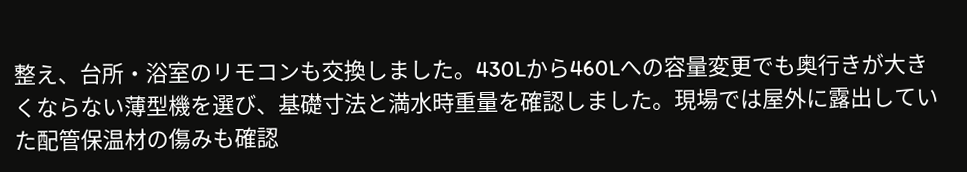整え、台所・浴室のリモコンも交換しました。430Lから460Lへの容量変更でも奥行きが大きくならない薄型機を選び、基礎寸法と満水時重量を確認しました。現場では屋外に露出していた配管保温材の傷みも確認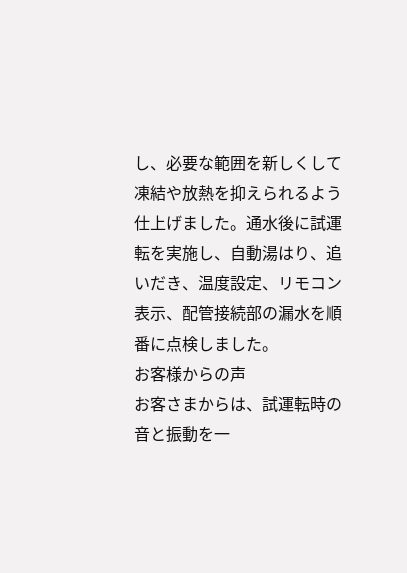し、必要な範囲を新しくして凍結や放熱を抑えられるよう仕上げました。通水後に試運転を実施し、自動湯はり、追いだき、温度設定、リモコン表示、配管接続部の漏水を順番に点検しました。
お客様からの声
お客さまからは、試運転時の音と振動を一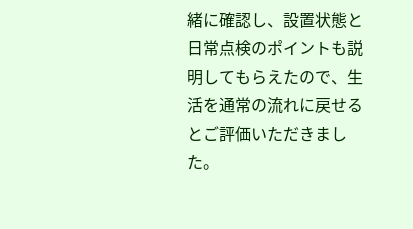緒に確認し、設置状態と日常点検のポイントも説明してもらえたので、生活を通常の流れに戻せるとご評価いただきました。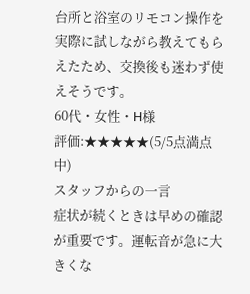台所と浴室のリモコン操作を実際に試しながら教えてもらえたため、交換後も迷わず使えそうです。
60代・女性・H様
評価:★★★★★(5/5点満点中)
スタッフからの一言
症状が続くときは早めの確認が重要です。運転音が急に大きくな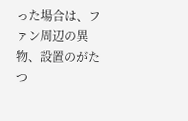った場合は、ファン周辺の異物、設置のがたつ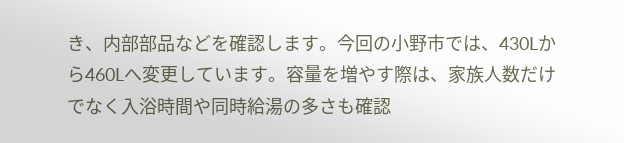き、内部部品などを確認します。今回の小野市では、430Lから460Lへ変更しています。容量を増やす際は、家族人数だけでなく入浴時間や同時給湯の多さも確認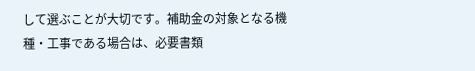して選ぶことが大切です。補助金の対象となる機種・工事である場合は、必要書類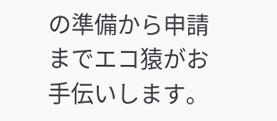の準備から申請までエコ猿がお手伝いします。